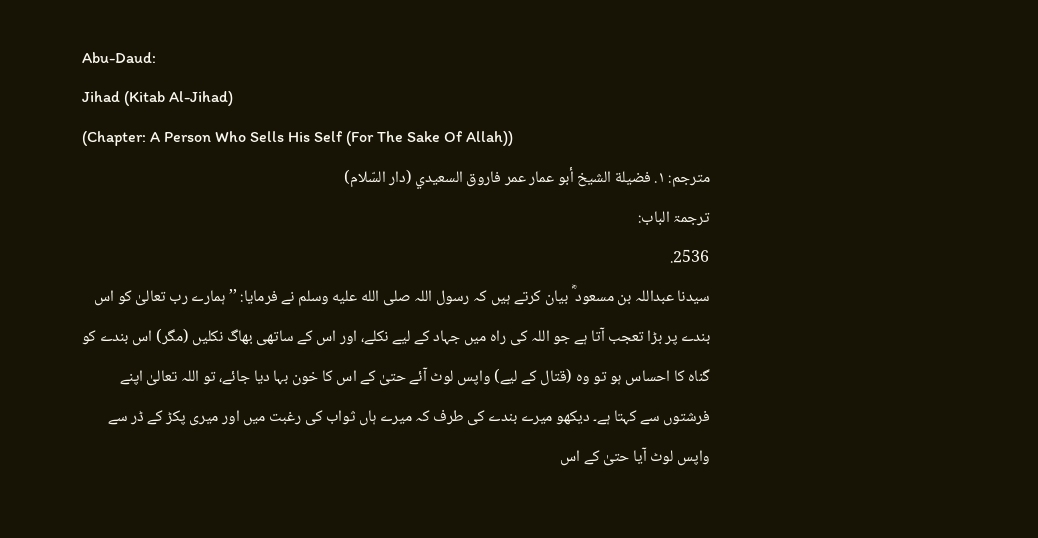Abu-Daud:
Jihad (Kitab Al-Jihad)
(Chapter: A Person Who Sells His Self (For The Sake Of Allah))
مترجم: ١. فضيلة الشيخ أبو عمار عمر فاروق السعيدي (دار السّلام)
ترجمۃ الباب:
2536.
سیدنا عبداللہ بن مسعود ؓ بیان کرتے ہیں کہ رسول اللہ صلى الله عليه وسلم نے فرمایا: ’’ہمارے رب تعالیٰ کو اس بندے پر بڑا تعجب آتا ہے جو اللہ کی راہ میں جہاد کے لیے نکلے، اور اس کے ساتھی بھاگ نکلیں (مگر) اس بندے کو گناہ کا احساس ہو تو وہ (قتال کے لیے) واپس لوٹ آئے حتیٰ کے اس کا خون بہا دیا جائے، تو اللہ تعالیٰ اپنے فرشتوں سے کہتا ہے۔ دیکھو میرے بندے کی طرف کہ میرے ہاں ثواب کی رغبت میں اور میری پکڑ کے ڈر سے واپس لوٹ آیا حتیٰ کے اس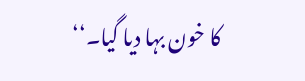کا خون بہا دیا گیا۔‘‘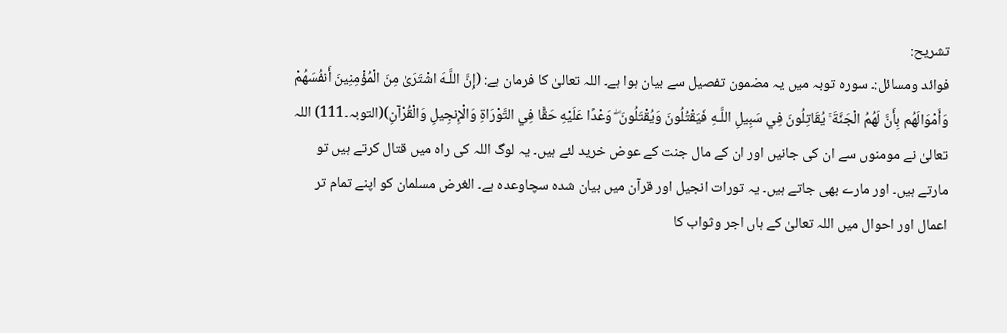تشریح:
فوائد ومسائل:۔ سورہ توبہ میں یہ مضمون تفصیل سے بیان ہوا ہے۔ اللہ تعالیٰ کا فرمان ہے: (إِنَّ اللَّـهَ اشْتَرَىٰ مِنَ الْمُؤْمِنِينَ أَنفُسَهُمْ وَأَمْوَالَهُم بِأَنَّ لَهُمُ الْجَنَّةَ ۚ يُقَاتِلُونَ فِي سَبِيلِ اللَّـهِ فَيَقْتُلُونَ وَيُقْتَلُونَ ۖ وَعْدًا عَلَيْهِ حَقًّا فِي التَّوْرَاةِ وَالْإِنجِيلِ وَالْقُرْآنِ)(التوبہ۔111) اللہ تعالیٰ نے مومنوں سے ان کی جانیں اور ان کے مال جنت کے عوض خرید لئے ہیں۔ یہ لوگ اللہ کی راہ میں قتال کرتے ہیں تو مارتے ہیں۔ اور مارے بھی جاتے ہیں۔ یہ تورات انجیل اور قرآن میں بیان شدہ سچاوعدہ ہے۔ الغرض مسلمان کو اپنے تمام تر اعمال اور احوال میں اللہ تعالیٰ کے ہاں اجر وثواب کا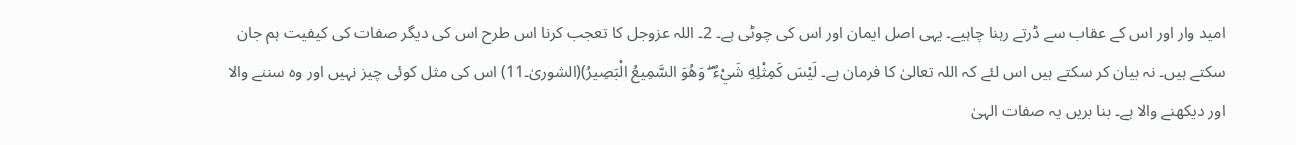امید وار اور اس کے عقاب سے ڈرتے رہنا چاہیے۔ یہی اصل ایمان اور اس کی چوٹی ہے۔ 2۔ اللہ عزوجل کا تعجب کرنا اس طرح اس کی دیگر صفات کی کیفیت ہم جان سکتے ہیں۔ نہ بیان کر سکتے ہیں اس لئے کہ اللہ تعالیٰ کا فرمان ہے۔ لَيْسَ كَمِثْلِهِ شَيْءٌ ۖ وَهُوَ السَّمِيعُ الْبَصِيرُ)(الشوریٰ۔11) اس کی مثل کوئی چیز نہیں اور وہ سننے والا اور دیکھنے والا ہے۔ بنا بریں یہ صفات الہیٰ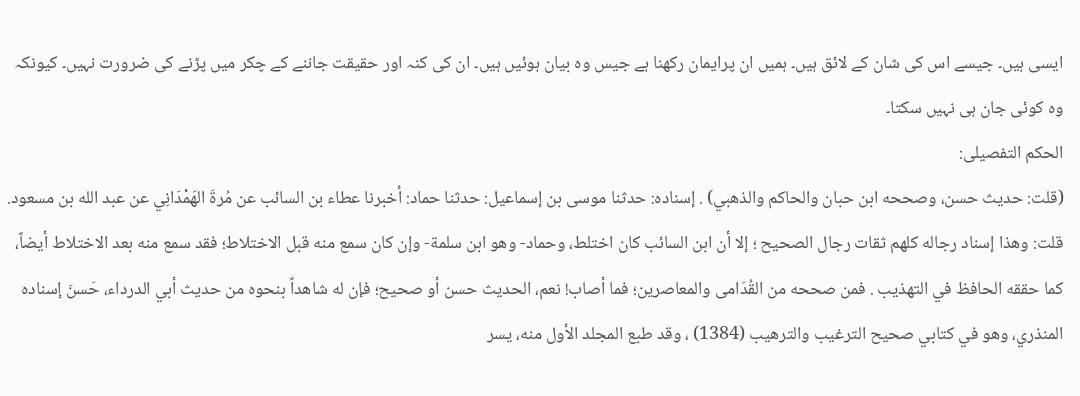ایسی ہیں۔ جیسے اس کی شان کے لائق ہیں۔ ہمیں ان پرایمان رکھنا ہے جیس وہ بیان ہوئیں ہیں۔ ان کی کنہ اور حقیقت جاننے کے چکر میں پڑنے کی ضرورت نہیں۔ کیونکہ وہ کوئی جان ہی نہیں سکتا۔
الحکم التفصیلی:
(قلت: حديث حسن، وصححه ابن حبان والحاكم والذهبي) . إسناده: حدثنا موسى بن إسماعيل: حدثنا حماد: أخبرنا عطاء بن السائب عن مُرةَ الهَمْدَانِي عن عبد الله بن مسعود.
قلت: وهذا إسناد رجاله كلهم ثقات رجال الصحيح ؛ إلا أن ابن السائب كان اختلط، وحماد- وهو ابن سلمة- وإن كان سمع منه قبل الاختلاط؛ فقد سمع منه بعد الاختلاط أيضاً، كما حققه الحافظ في التهذيب . فمن صححه من القُدَامى والمعاصرين؛ فما أصاب! نعم، الحديث حسن أو صحيح؛ فإن له شاهداً بنحوه من حديث أبي الدرداء، حَسنَ إسناده المنذري، وهو في كتابي صحيح الترغيب والترهيب (1384) ، وقد طبع المجلد الأول منه، يسر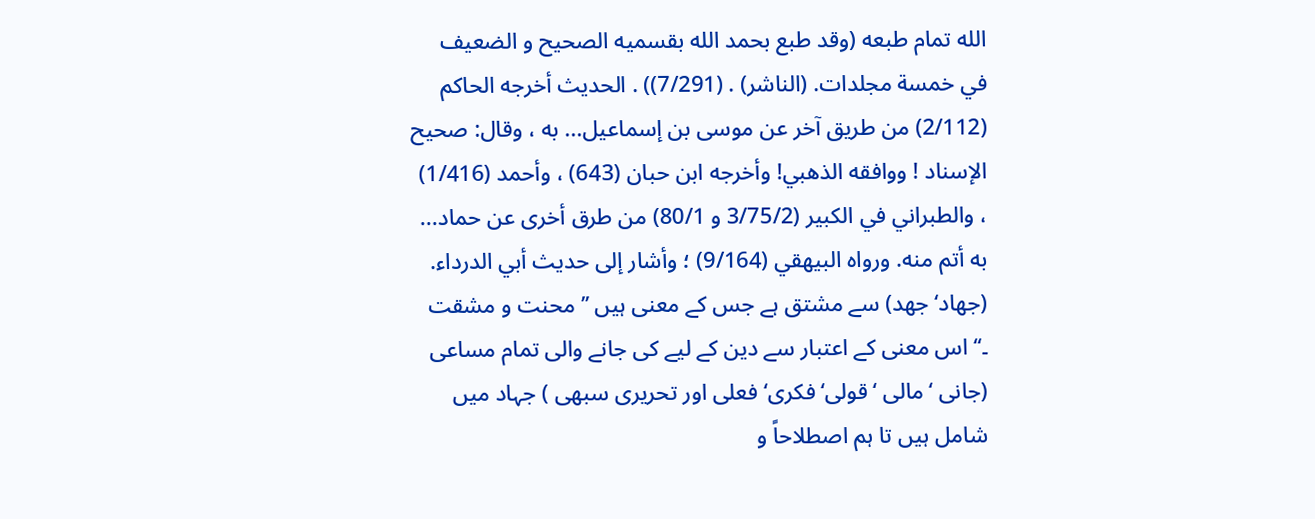الله تمام طبعه (وقد طبع بحمد الله بقسميه الصحيح و الضعيف في خمسة مجلدات. (الناشر) . (7/291)) . الحديث أخرجه الحاكم (2/112) من طريق آخر عن موسى بن إسماعيل... به ، وقال: صحيح الإسناد ! ووافقه الذهبي! وأخرجه ابن حبان (643) ، وأحمد (1/416) ، والطبراني في الكبير (3/75/2 و 80/1) من طرق أخرى عن حماد... به أتم منه. ورواه البيهقي (9/164) ؛ وأشار إلى حديث أبي الدرداء.
(جهاد‘ جهد) سے مشتق ہے جس کے معنی ہیں ’’ محنت و مشقت ۔‘‘ اس معنی کے اعتبار سے دین کے لیے کی جانے والی تمام مساعی (جانی ‘مالی ‘قولی‘فکری‘فعلی اور تحریری سبھی ) جہاد میں شامل ہیں تا ہم اصطلاحاً و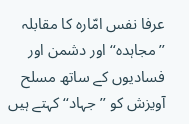عرفا نفس امّارہ کا مقابلہ ’’مجاہدہ‘‘ اور دشمن اور فسادیوں کے ساتھ مسلح آویزش کو ’’جہاد‘‘ کہتے ہیں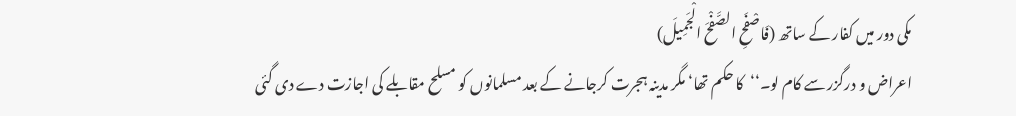مکی دور میں کفار کے ساتھ (فَاصْفَحِ الصَّفْحَ الْجَمِيلَ)
اعراض و درگزر سے کام لو۔‘‘کا حکم تھا‘ مگر مدینہ ہجرت کرجانے کے بعد مسلمانوں کو مسلح مقابلے کی اجازت دے دی گئی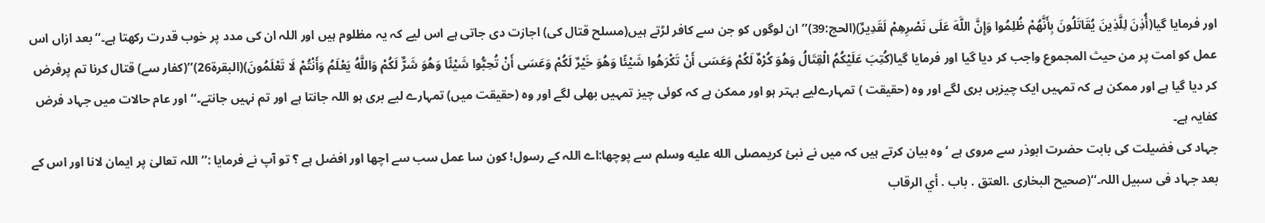اور فرمایا گیا(أُذِنَ لِلَّذِينَ يُقَاتَلُونَ بِأَنَّهُمْ ظُلِمُوا وَإِنَّ اللَّهَ عَلَى نَصْرِهِمْ لَقَدِيرٌ)(الحج:39)’’ان لوگوں کو جن سے کافر لڑتے ہیں(مسلح قتال کی) اجازت دی جاتی ہے اس لیے کہ یہ مظلوم ہیں اور اللہ ان کی مدد پر خوب قدرت رکھتا ہے۔‘‘بعد ازاں اس عمل کو امت پر من حیث المجموع واجب کر دیا گیا اور فرمایا گیا(كُتِبَ عَلَيْكُمُ الْقِتَالُ وَهُوَ كُرْهٌ لَكُمْ وَعَسَى أَنْ تَكْرَهُوا شَيْئًا وَهُوَ خَيْرٌ لَكُمْ وَعَسَى أَنْ تُحِبُّوا شَيْئًا وَهُوَ شَرٌّ لَكُمْ وَاللَّهُ يَعْلَمُ وَأَنْتُمْ لَا تَعْلَمُونَ)(البقرۃ26)’’(کفار سے) قتال کرنا تم پرفرض کر دیا گیا ہے اور ممکن ہے کہ تمہیں ایک چیزیں بری لگے اور وہ (حقیقت ) تمہارےلیے بہتر ہو اور ممکن ہے کہ کوئی چیز تمہیں بھلی لگے اور وہ (حقیقت میں) تمہارے لیے بری ہو اللہ جانتا ہے اور تم نہیں جانتے۔‘‘ اور عام حالات میں جہاد فرض کفایہ ہے۔
جہاد کی فضیلت کی بابت حضرت ابوذر سے مروی ہے ‘ وہ بیان کرتے ہیں کہ میں نے نبئ کریمصلى الله عليه وسلم سے پوچھا:اے اللہ کے رسول! کون سا عمل سب سے اچھا اور افضل ہے ؟ تو آپ نے فرمایا :’’اللہ تعالیٰ پر ایمان لانا اور اس کے بعد جہاد فی سبیل اللہ۔‘‘(صحيح البخارى .العتق . باب . أي الرقاب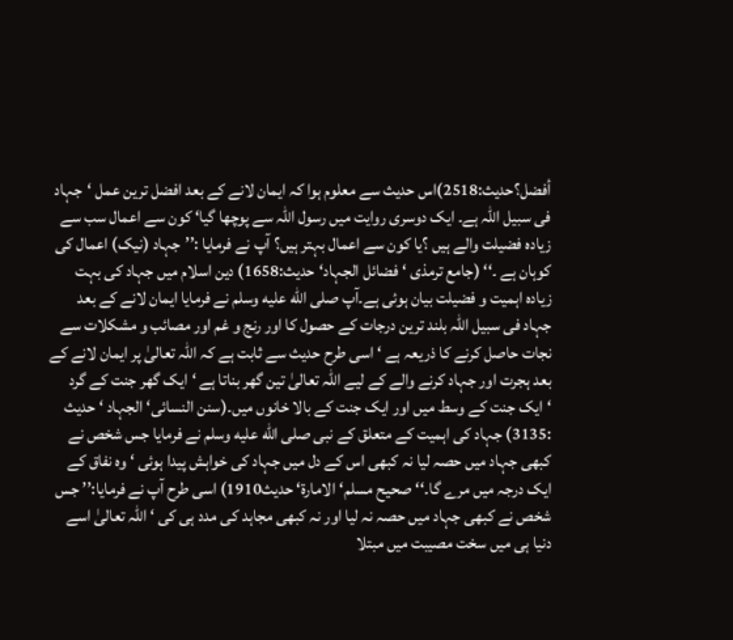أفضل؟حديث:2518)اس حدیث سے معلوم ہوا کہ ایمان لانے کے بعد افضل ترین عمل ‘جہاد فی سبیل اللہ ہے۔ ایک دوسری روایت میں رسول اللہ سے پوچھا گیا‘ کون سے اعمال سب سے زیادہ فضیلت والے ہیں ؟یا کون سے اعمال بہتر ہیں؟ آپ نے فرمایا :’’جہاد (نیک) اعمال کی کوہان ہے ۔‘‘ (جامع ترمذی ‘فضائل الجہاد‘حدیث:1658) دین اسلام میں جہاد کی بہت زیادہ اہمیت و فضیلت بیان ہوئی ہے۔آپ صلى الله عليه وسلم نے فرمایا ایمان لانے کے بعد جہاد فی سبیل اللہ بلند ترین درجات کے حصول کا اور رنج و غم اور مصائب و مشکلات سے نجات حاصل کرنے کا ذریعہ ہے ‘ اسی طرح حدیث سے ثابت ہے کہ اللہ تعالیٰ پر ایمان لانے کے بعد ہجرت اور جہاد کرنے والے کے لیے اللہ تعالیٰ تین گھر بناتا ہے ‘ایک گھر جنت کے گرد ‘ایک جنت کے وسط میں اور ایک جنت کے بالا خانوں میں۔(سنن النسائی‘ الجہاد ‘ حدیث :3135) جہاد کی اہمیت کے متعلق کے نبی صلى الله عليه وسلم نے فرمایا جس شخص نے کبھی جہاد میں حصہ لیا نہ کبھی اس کے دل میں جہاد کی خواہش پیدا ہوئی ‘وہ نفاق کے ایک درجہ میں مرے گا۔‘‘ صحیح مسلم‘الامارۃ‘ حدیث1910) اسی طرح آپ نے فرمایا:’’ جس شخص نے کبھی جہاد میں حصہ نہ لیا اور نہ کبھی مجاہد کی مدد ہی کی ‘ اللہ تعالیٰ اسے دنیا ہی میں سخت مصیبت میں مبتلا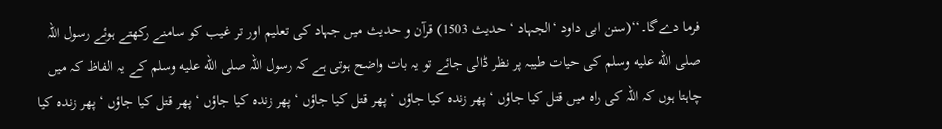فرما دےگا۔‘‘(سنن ابی داود ‘الجہاد ‘ حدیث 1503) قرآن و حدیث میں جہاد کی تعلیم اور تر غیب کو سامنے رکھتے ہوئے رسول اللہ صلى الله عليه وسلم کی حیات طیبہ پر نظر ڈالی جائے تو یہ بات واضح ہوتی ہے کہ رسول اللہ صلى الله عليه وسلم کے یہ الفاظ کہ میں چاہتا ہوں کہ اللہ کی راہ میں قتل کیا جاؤں ‘ پھر زندہ کیا جاؤں ‘ پھر قتل کیا جاؤں ‘پھر زندہ کیا جاؤں ‘ پھر قتل کیا جاؤں ‘ پھر زندہ کیا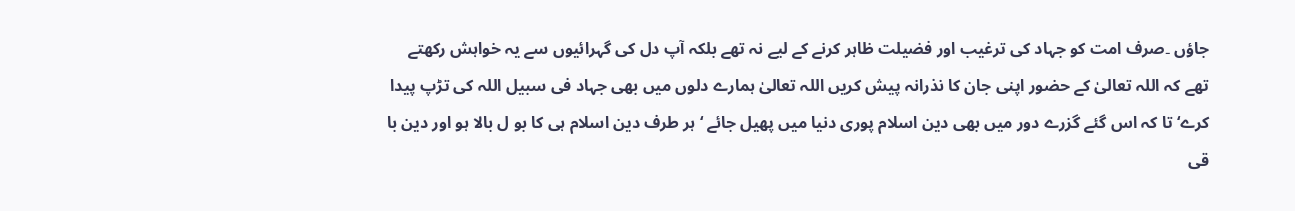جاؤں ۔صرف امت کو جہاد کی ترغیب اور فضیلت ظاہر کرنے کے لیے نہ تھے بلکہ آپ دل کی گہرائیوں سے یہ خواہش رکھتے تھے کہ اللہ تعالیٰ کے حضور اپنی جان کا نذرانہ پیش کریں اللہ تعالیٰ ہمارے دلوں میں بھی جہاد فی سبیل اللہ کی تڑپ پیدا کرے‘ تا کہ اس گئے گزرے دور میں بھی دین اسلام پوری دنیا میں پھیل جائے ‘ ہر طرف دین اسلام ہی کا بو ل بالا ہو اور دین با قی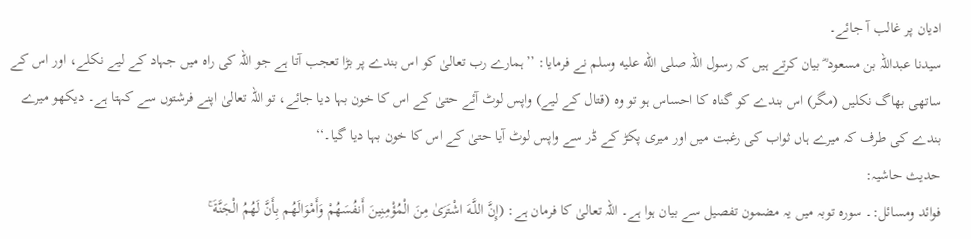ادیان پر غالب آ جائے۔
سیدنا عبداللہ بن مسعود ؓ بیان کرتے ہیں کہ رسول اللہ صلى الله عليه وسلم نے فرمایا: ’’ہمارے رب تعالیٰ کو اس بندے پر بڑا تعجب آتا ہے جو اللہ کی راہ میں جہاد کے لیے نکلے، اور اس کے ساتھی بھاگ نکلیں (مگر) اس بندے کو گناہ کا احساس ہو تو وہ (قتال کے لیے) واپس لوٹ آئے حتیٰ کے اس کا خون بہا دیا جائے، تو اللہ تعالیٰ اپنے فرشتوں سے کہتا ہے۔ دیکھو میرے بندے کی طرف کہ میرے ہاں ثواب کی رغبت میں اور میری پکڑ کے ڈر سے واپس لوٹ آیا حتیٰ کے اس کا خون بہا دیا گیا۔‘‘
حدیث حاشیہ:
فوائد ومسائل:۔ سورہ توبہ میں یہ مضمون تفصیل سے بیان ہوا ہے۔ اللہ تعالیٰ کا فرمان ہے: (إِنَّ اللَّـهَ اشْتَرَىٰ مِنَ الْمُؤْمِنِينَ أَنفُسَهُمْ وَأَمْوَالَهُم بِأَنَّ لَهُمُ الْجَنَّةَ ۚ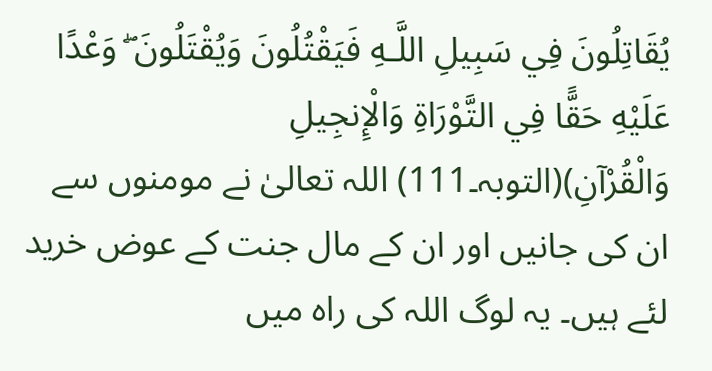يُقَاتِلُونَ فِي سَبِيلِ اللَّـهِ فَيَقْتُلُونَ وَيُقْتَلُونَ ۖ وَعْدًا عَلَيْهِ حَقًّا فِي التَّوْرَاةِ وَالْإِنجِيلِ وَالْقُرْآنِ)(التوبہ۔111) اللہ تعالیٰ نے مومنوں سے ان کی جانیں اور ان کے مال جنت کے عوض خرید لئے ہیں۔ یہ لوگ اللہ کی راہ میں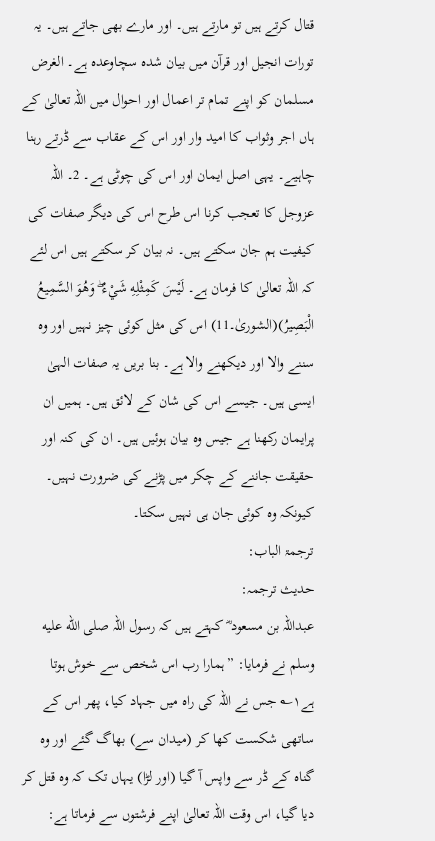قتال کرتے ہیں تو مارتے ہیں۔ اور مارے بھی جاتے ہیں۔ یہ تورات انجیل اور قرآن میں بیان شدہ سچاوعدہ ہے۔ الغرض مسلمان کو اپنے تمام تر اعمال اور احوال میں اللہ تعالیٰ کے ہاں اجر وثواب کا امید وار اور اس کے عقاب سے ڈرتے رہنا چاہیے۔ یہی اصل ایمان اور اس کی چوٹی ہے۔ 2۔ اللہ عزوجل کا تعجب کرنا اس طرح اس کی دیگر صفات کی کیفیت ہم جان سکتے ہیں۔ نہ بیان کر سکتے ہیں اس لئے کہ اللہ تعالیٰ کا فرمان ہے۔ لَيْسَ كَمِثْلِهِ شَيْءٌ ۖ وَهُوَ السَّمِيعُ الْبَصِيرُ)(الشوریٰ۔11) اس کی مثل کوئی چیز نہیں اور وہ سننے والا اور دیکھنے والا ہے۔ بنا بریں یہ صفات الہیٰ ایسی ہیں۔ جیسے اس کی شان کے لائق ہیں۔ ہمیں ان پرایمان رکھنا ہے جیس وہ بیان ہوئیں ہیں۔ ان کی کنہ اور حقیقت جاننے کے چکر میں پڑنے کی ضرورت نہیں۔ کیونکہ وہ کوئی جان ہی نہیں سکتا۔
ترجمۃ الباب:
حدیث ترجمہ:
عبداللہ بن مسعود ؓ کہتے ہیں کہ رسول اللہ صلى الله عليه وسلم نے فرمایا: ”ہمارا رب اس شخص سے خوش ہوتا ہے۱؎ جس نے اللہ کی راہ میں جہاد کیا، پھر اس کے ساتھی شکست کھا کر (میدان سے) بھاگ گئے اور وہ گناہ کے ڈر سے واپس آ گیا (اور لڑا) یہاں تک کہ وہ قتل کر دیا گیا، اس وقت اللہ تعالیٰ اپنے فرشتوں سے فرماتا ہے: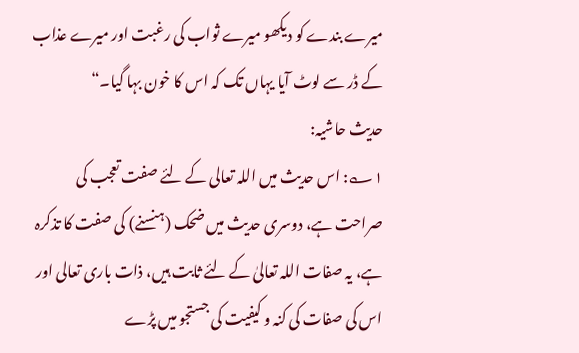میرے بندے کو دیکھو میرے ثواب کی رغبت اور میرے عذاب کے ڈر سے لوٹ آیا یہاں تک کہ اس کا خون بہا گیا۔“
حدیث حاشیہ:
۱؎: اس حدیث میں اللہ تعالی کے لئے صفت تعجب کی صراحت ہے، دوسری حدیث میں ضحک (ہنسنے) کی صفت کا تذکرہ ہے، یہ صفات اللہ تعالیٰ کے لئے ثابت ہیں، ذات باری تعالی اور اس کی صفات کی کنہ و کیفیت کی جستجو میں پڑے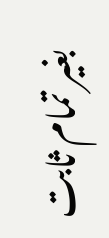بغیر تمام ثابت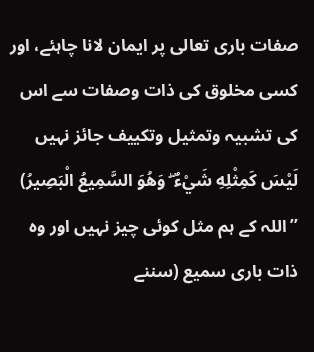صفات باری تعالی پر ایمان لانا چاہئے، اور کسی مخلوق کی ذات وصفات سے اس کی تشبیہ وتمثیل وتکییف جائز نہیں لَيْسَ كَمِثْلِهِ شَيْءٌ ۖ وَهُوَ السَّمِيعُ الْبَصِيرُ) ’’اللہ کے ہم مثل کوئی چیز نہیں اور وہ ذات باری سمیع (سننے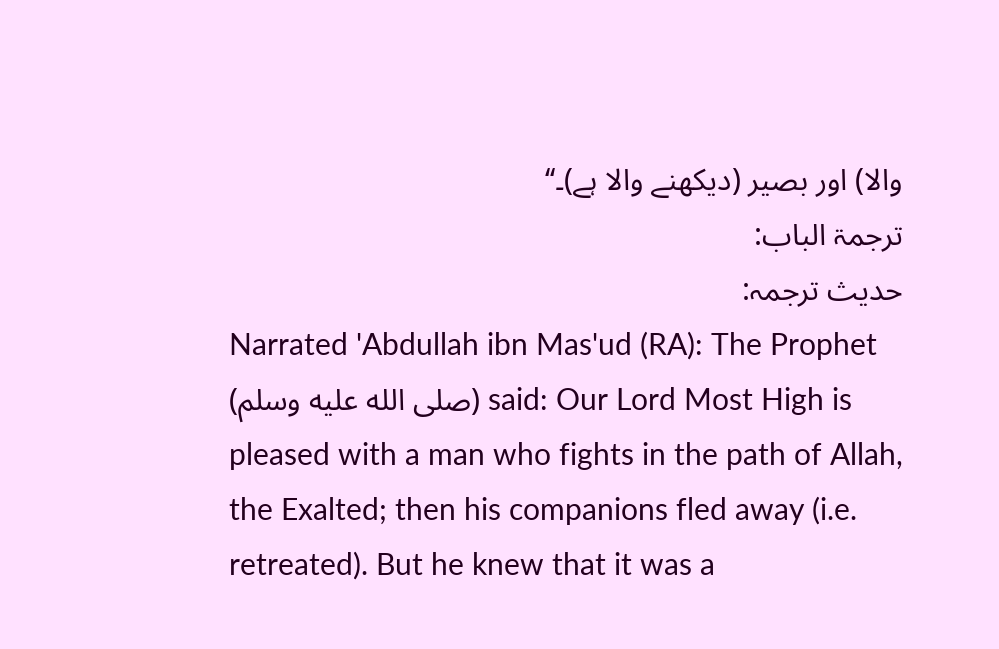والا) اور بصیر (دیکھنے والا ہے)۔‘‘
ترجمۃ الباب:
حدیث ترجمہ:
Narrated 'Abdullah ibn Mas'ud (RA): The Prophet (صلى الله عليه وسلم) said: Our Lord Most High is pleased with a man who fights in the path of Allah, the Exalted; then his companions fled away (i.e. retreated). But he knew that it was a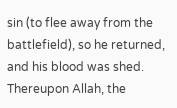sin (to flee away from the battlefield), so he returned, and his blood was shed. Thereupon Allah, the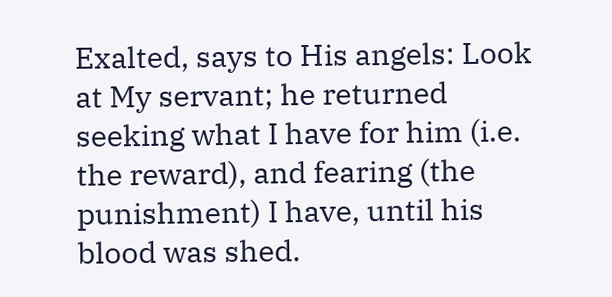Exalted, says to His angels: Look at My servant; he returned seeking what I have for him (i.e. the reward), and fearing (the punishment) I have, until his blood was shed.